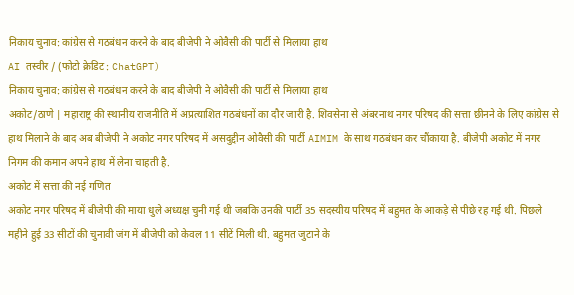निकाय चुनाव: कांग्रेस से गठबंधन करने के बाद बीजेपी ने ओवैसी की पार्टी से मिलाया हाथ
AI तस्वीर / (फोटो क्रेडिट : ChatGPT)
निकाय चुनाव: कांग्रेस से गठबंधन करने के बाद बीजेपी ने ओवैसी की पार्टी से मिलाया हाथ
अकोट/ठाणे | महाराष्ट्र की स्थानीय राजनीति में अप्रत्याशित गठबंधनों का दौर जारी है. शिवसेना से अंबरनाथ नगर परिषद की सत्ता छीनने के लिए कांग्रेस से हाथ मिलाने के बाद अब बीजेपी ने अकोट नगर परिषद में असदुद्दीन ओवैसी की पार्टी AIMIM के साथ गठबंधन कर चौंकाया है. बीजेपी अकोट में नगर निगम की कमान अपने हाथ में लेना चाहती है.
अकोट में सत्ता की नई गणित
अकोट नगर परिषद में बीजेपी की माया धुले अध्यक्ष चुनी गई थी जबकि उनकी पार्टी 35 सदस्यीय परिषद में बहुमत के आकड़े से पीछे रह गई थी. पिछले महीने हुई 33 सीटों की चुनावी जंग में बीजेपी को केवल 11 सीटें मिली थी. बहुमत जुटाने के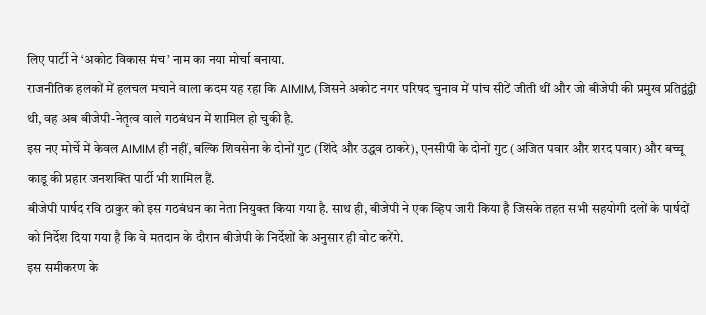लिए पार्टी ने ‘अकोट विकास मंच’ नाम का नया मोर्चा बनाया.
राजनीतिक हलकों में हलचल मचाने वाला कदम यह रहा कि AIMIM, जिसने अकोट नगर परिषद चुनाव में पांच सीटें जीती थीं और जो बीजेपी की प्रमुख प्रतिद्वंद्वी थी, वह अब बीजेपी-नेतृत्व वाले गठबंधन में शामिल हो चुकी है.
इस नए मोर्चे में केवल AIMIM ही नहीं, बल्कि शिवसेना के दोनों गुट (शिंदे और उद्धव ठाकरे), एनसीपी के दोनों गुट (अजित पवार और शरद पवार) और बच्चू काडू की प्रहार जनशक्ति पार्टी भी शामिल हैं.
बीजेपी पार्षद रवि ठाकुर को इस गठबंधन का नेता नियुक्त किया गया है. साथ ही, बीजेपी ने एक व्हिप जारी किया है जिसके तहत सभी सहयोगी दलों के पार्षदों को निर्देश दिया गया है कि वे मतदान के दौरान बीजेपी के निर्देशों के अनुसार ही वोट करेंगे.
इस समीकरण के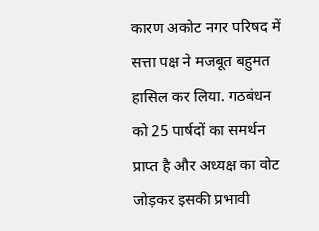कारण अकोट नगर परिषद में सत्ता पक्ष ने मजबूत बहुमत हासिल कर लिया. गठबंधन को 25 पार्षदों का समर्थन प्राप्त है और अध्यक्ष का वोट जोड़कर इसकी प्रभावी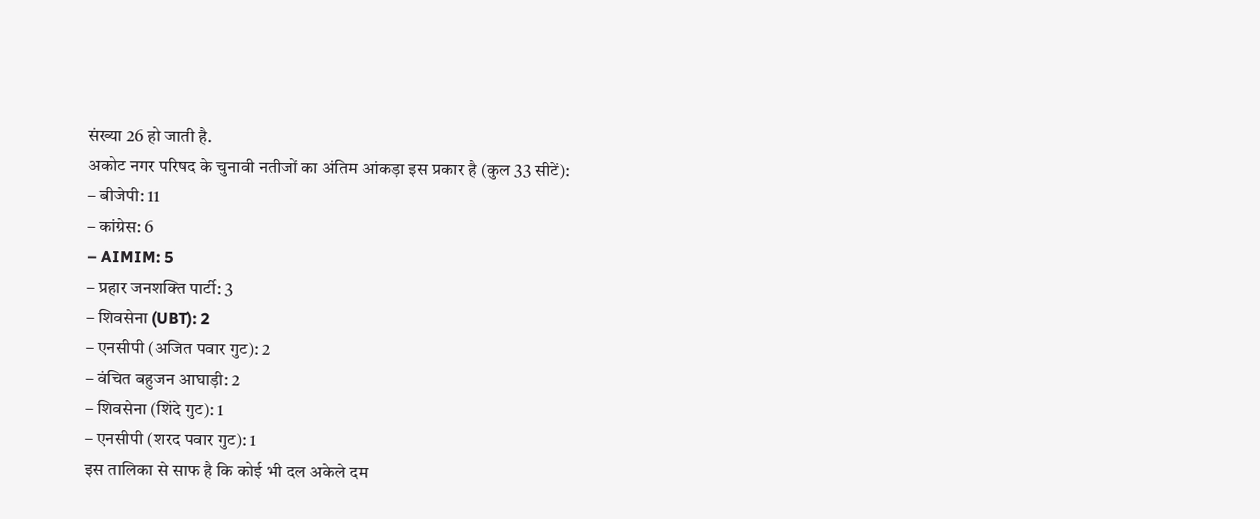संख्या 26 हो जाती है.
अकोट नगर परिषद के चुनावी नतीजों का अंतिम आंकड़ा इस प्रकार है (कुल 33 सीटें):
– बीजेपी: 11
– कांग्रेस: 6
– AIMIM: 5
– प्रहार जनशक्ति पार्टी: 3
– शिवसेना (UBT): 2
– एनसीपी (अजित पवार गुट): 2
– वंचित बहुजन आघाड़ी: 2
– शिवसेना (शिंदे गुट): 1
– एनसीपी (शरद पवार गुट): 1
इस तालिका से साफ है कि कोई भी दल अकेले दम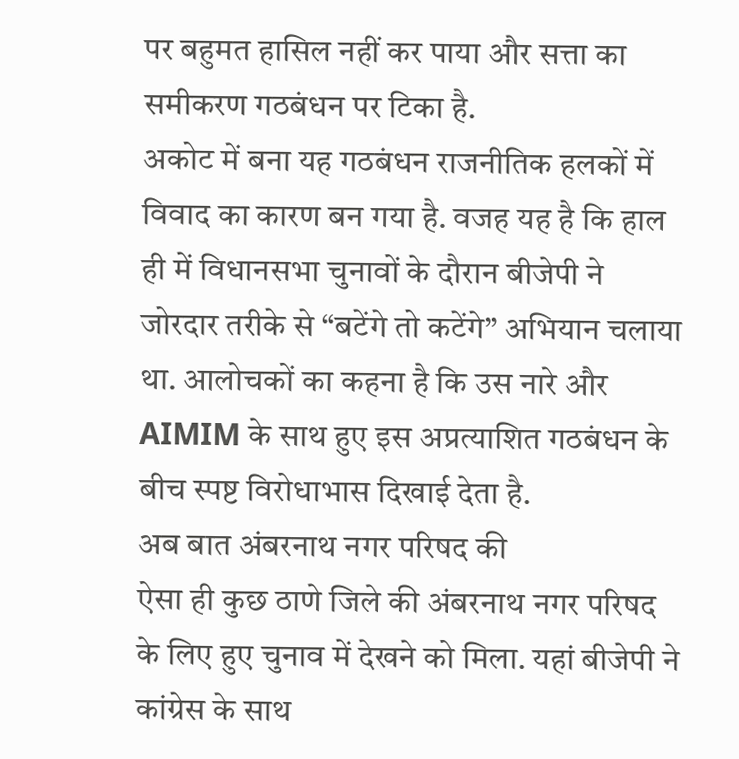पर बहुमत हासिल नहीं कर पाया और सत्ता का समीकरण गठबंधन पर टिका है.
अकोट में बना यह गठबंधन राजनीतिक हलकों में विवाद का कारण बन गया है. वजह यह है कि हाल ही में विधानसभा चुनावों के दौरान बीजेपी ने जोरदार तरीके से “बटेंगे तो कटेंगे” अभियान चलाया था. आलोचकों का कहना है कि उस नारे और AIMIM के साथ हुए इस अप्रत्याशित गठबंधन के बीच स्पष्ट विरोधाभास दिखाई देता है.
अब बात अंबरनाथ नगर परिषद की
ऐसा ही कुछ ठाणे जिले की अंबरनाथ नगर परिषद के लिए हुए चुनाव में देखने को मिला. यहां बीजेपी ने कांग्रेस के साथ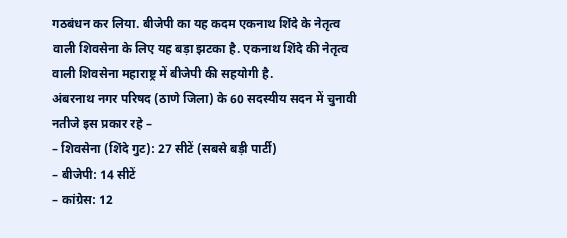गठबंधन कर लिया. बीजेपी का यह कदम एकनाथ शिंदे के नेतृत्व वाली शिवसेना के लिए यह बड़ा झटका है. एकनाथ शिंदे की नेतृत्व वाली शिवसेना महाराष्ट्र में बीजेपी की सहयोगी है.
अंबरनाथ नगर परिषद (ठाणे जिला) के 60 सदस्यीय सदन में चुनावी नतीजे इस प्रकार रहे –
– शिवसेना (शिंदे गुट): 27 सीटें (सबसे बड़ी पार्टी)
– बीजेपी: 14 सीटें
– कांग्रेस: 12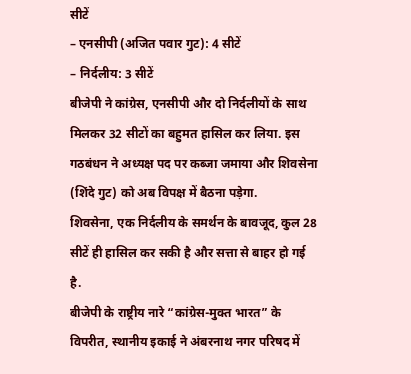सीटें
– एनसीपी (अजित पवार गुट): 4 सीटें
– निर्दलीय: 3 सीटें
बीजेपी ने कांग्रेस, एनसीपी और दो निर्दलीयों के साथ मिलकर 32 सीटों का बहुमत हासिल कर लिया. इस गठबंधन ने अध्यक्ष पद पर कब्जा जमाया और शिवसेना (शिंदे गुट) को अब विपक्ष में बैठना पड़ेगा.
शिवसेना, एक निर्दलीय के समर्थन के बावजूद, कुल 28 सीटें ही हासिल कर सकी है और सत्ता से बाहर हो गई है.
बीजेपी के राष्ट्रीय नारे “कांग्रेस-मुक्त भारत” के विपरीत, स्थानीय इकाई ने अंबरनाथ नगर परिषद में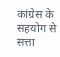कांग्रेस के सहयोग से सत्ता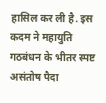हासिल कर ली है. इस कदम ने महायुति गठबंधन के भीतर स्पष्ट असंतोष पैदा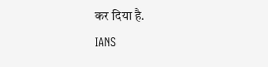कर दिया है.
IANS